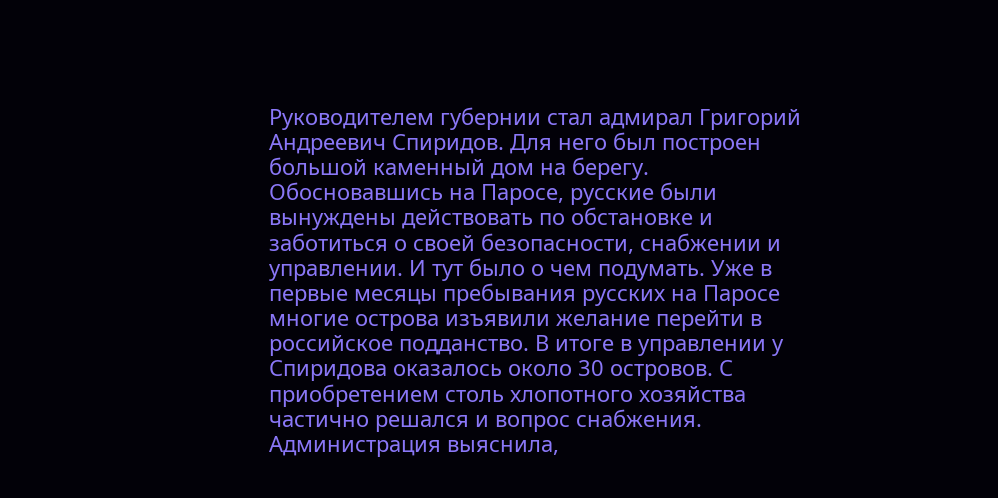Руководителем губернии стал адмирал Григорий Андреевич Спиридов. Для него был построен большой каменный дом на берегу. Обосновавшись на Паросе, русские были вынуждены действовать по обстановке и заботиться о своей безопасности, снабжении и управлении. И тут было о чем подумать. Уже в первые месяцы пребывания русских на Паросе многие острова изъявили желание перейти в российское подданство. В итоге в управлении у Спиридова оказалось около 30 островов. С приобретением столь хлопотного хозяйства частично решался и вопрос снабжения. Администрация выяснила,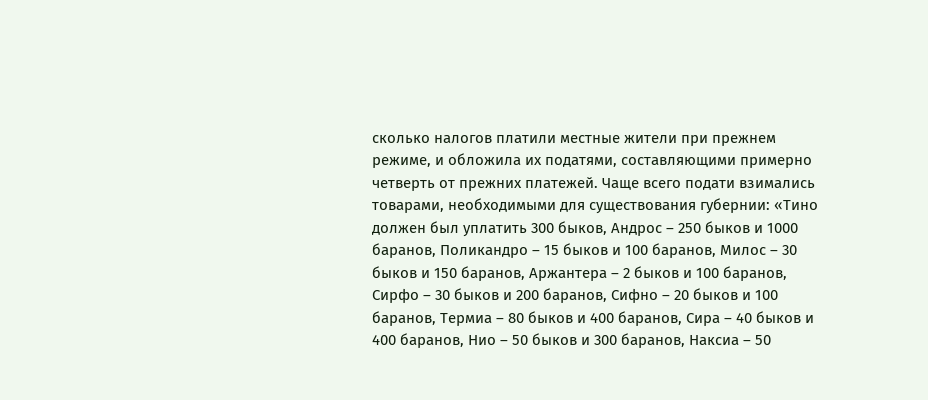сколько налогов платили местные жители при прежнем режиме, и обложила их податями, составляющими примерно четверть от прежних платежей. Чаще всего подати взимались товарами, необходимыми для существования губернии: «Тино должен был уплатить 300 быков, Андрос – 250 быков и 1000 баранов, Поликандро – 15 быков и 100 баранов, Милос – 30 быков и 150 баранов, Аржантера – 2 быков и 100 баранов, Сирфо – 30 быков и 200 баранов, Сифно – 20 быков и 100 баранов, Термиа – 80 быков и 400 баранов, Сира – 40 быков и 400 баранов, Нио – 50 быков и 300 баранов, Наксиа – 50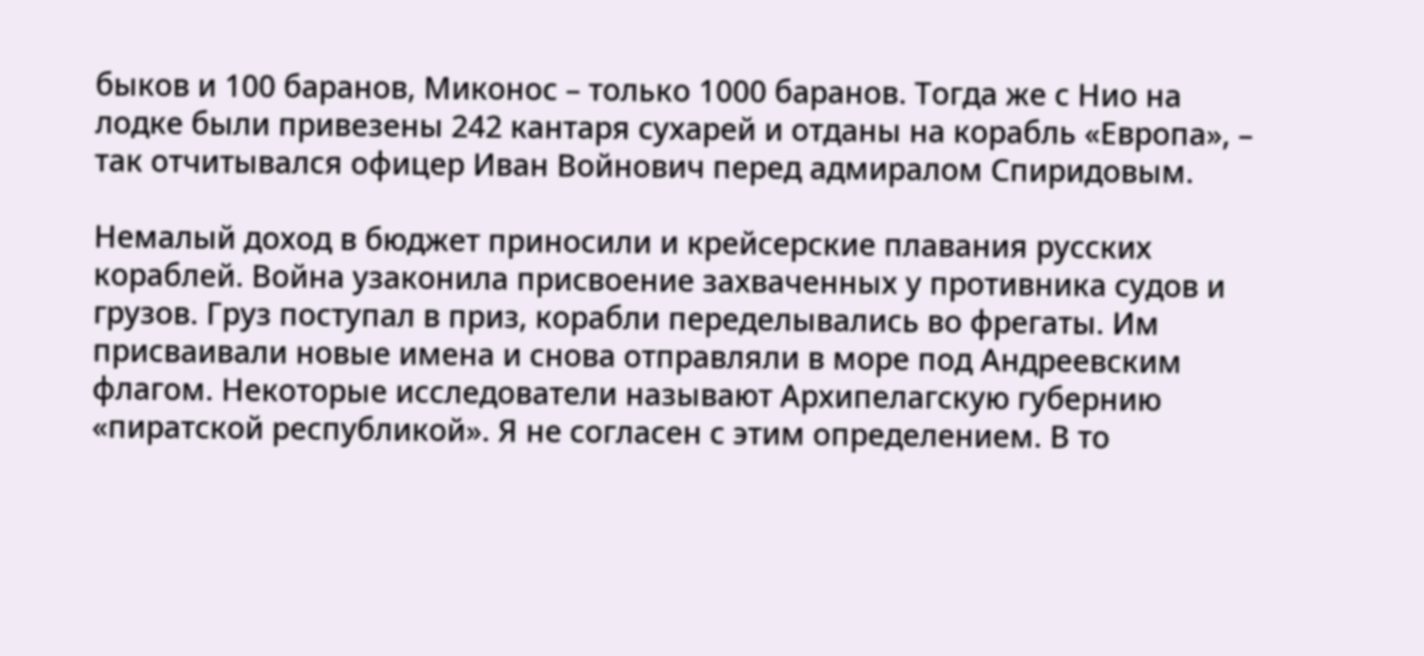быков и 100 баранов, Миконос – только 1000 баранов. Тогда же с Нио на лодке были привезены 242 кантаря сухарей и отданы на корабль «Европа», – так отчитывался офицер Иван Войнович перед адмиралом Спиридовым.

Немалый доход в бюджет приносили и крейсерские плавания русских кораблей. Война узаконила присвоение захваченных у противника судов и грузов. Груз поступал в приз, корабли переделывались во фрегаты. Им присваивали новые имена и снова отправляли в море под Андреевским флагом. Некоторые исследователи называют Архипелагскую губернию «пиратской республикой». Я не согласен с этим определением. В то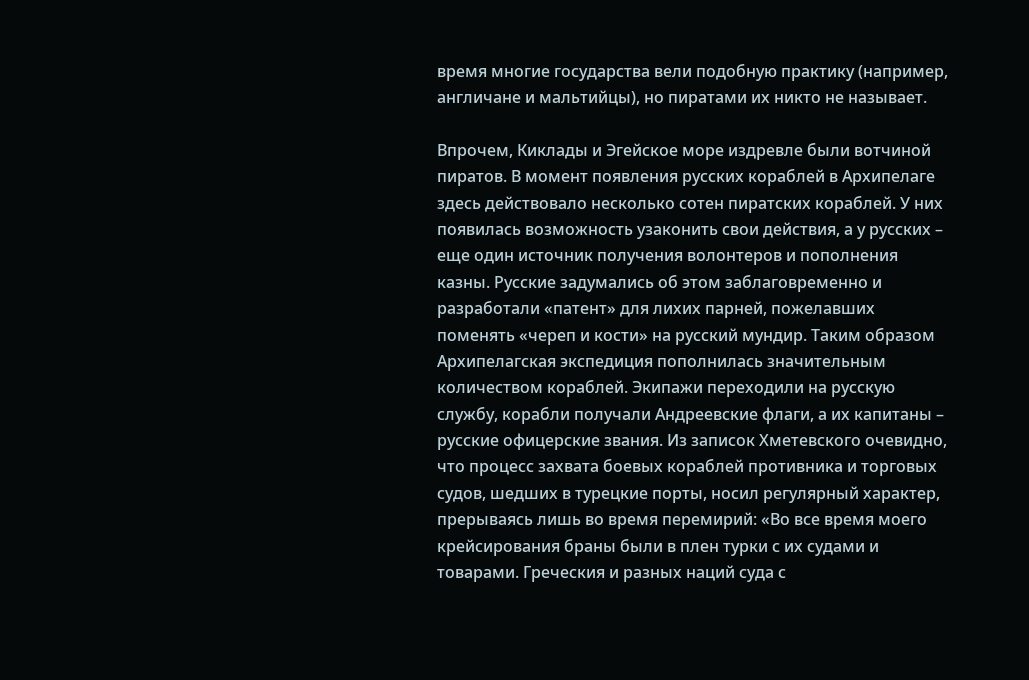время многие государства вели подобную практику (например, англичане и мальтийцы), но пиратами их никто не называет.

Впрочем, Киклады и Эгейское море издревле были вотчиной пиратов. В момент появления русских кораблей в Архипелаге здесь действовало несколько сотен пиратских кораблей. У них появилась возможность узаконить свои действия, а у русских – еще один источник получения волонтеров и пополнения казны. Русские задумались об этом заблаговременно и разработали «патент» для лихих парней, пожелавших поменять «череп и кости» на русский мундир. Таким образом Архипелагская экспедиция пополнилась значительным количеством кораблей. Экипажи переходили на русскую службу, корабли получали Андреевские флаги, а их капитаны – русские офицерские звания. Из записок Хметевского очевидно, что процесс захвата боевых кораблей противника и торговых судов, шедших в турецкие порты, носил регулярный характер, прерываясь лишь во время перемирий: «Во все время моего крейсирования браны были в плен турки с их судами и товарами. Греческия и разных наций суда с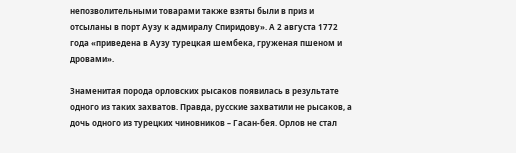непозволительными товарами также взяты были в приз и отсыланы в порт Аузу к адмиралу Спиридову». А 2 августа 1772 года «приведена в Аузу турецкая шембека, груженая пшеном и дровами».

Знаменитая порода орловских рысаков появилась в результате одного из таких захватов. Правда, русские захватили не рысаков, а дочь одного из турецких чиновников – Гасан-бея. Орлов не стал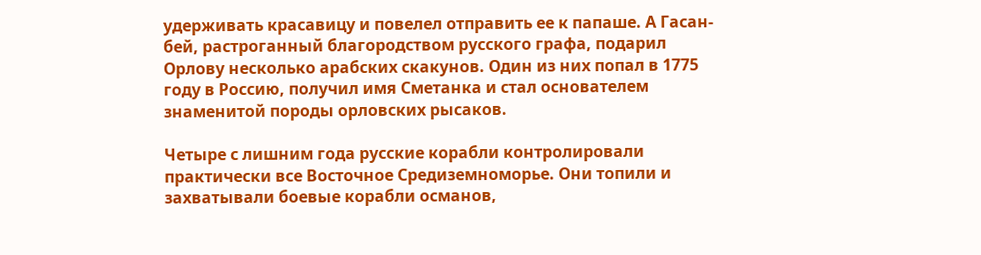удерживать красавицу и повелел отправить ее к папаше. А Гасан-бей, растроганный благородством русского графа, подарил Орлову несколько арабских скакунов. Один из них попал в 1775 году в Россию, получил имя Сметанка и стал основателем знаменитой породы орловских рысаков.

Четыре с лишним года русские корабли контролировали практически все Восточное Средиземноморье. Они топили и захватывали боевые корабли османов,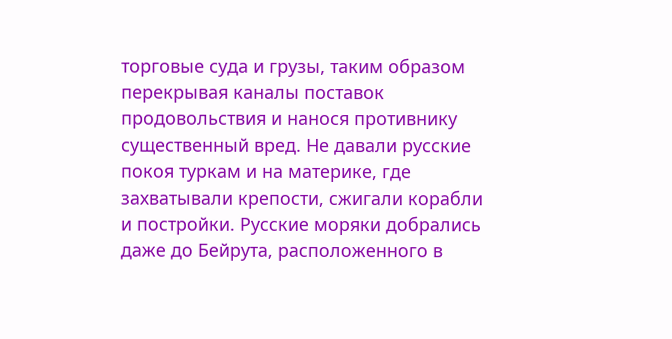торговые суда и грузы, таким образом перекрывая каналы поставок продовольствия и нанося противнику существенный вред. Не давали русские покоя туркам и на материке, где захватывали крепости, сжигали корабли и постройки. Русские моряки добрались даже до Бейрута, расположенного в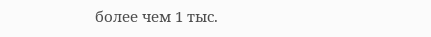более чем 1 тыс.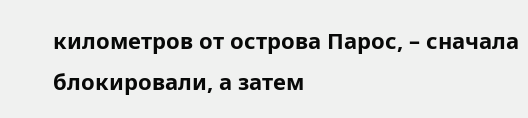километров от острова Парос, – сначала блокировали, а затем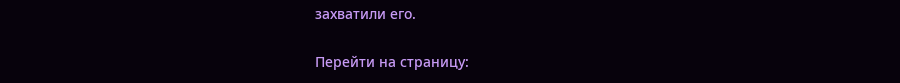захватили его.

Перейти на страницу: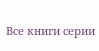Все книги серии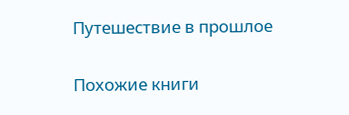Путешествие в прошлое

Похожие книги